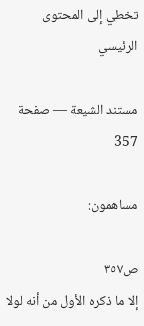تخطي إلى المحتوى الرئيسي

مستند الشيعة — صفحة 357

مساهمون:

ص٣٥٧
إلا ما ذكره الأول من أنه لولا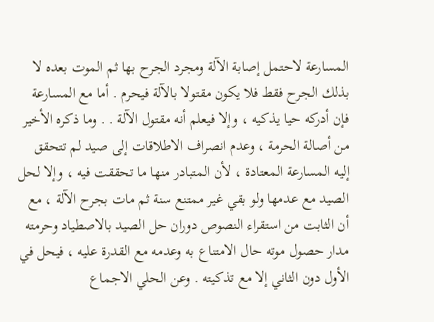المسارعة لاحتمل إصابة الآلة ومجرد الجرح بها ثم الموت بعده لا بذلك الجرح فقط فلا يكون مقتولا بالآلة فيحرم . أما مع المسارعة فإن أدركه حيا يذكيه ، وإلا فيعلم أنه مقتول الآلة . . وما ذكره الأخير من أصالة الحرمة ، وعدم انصراف الاطلاقات إلى صيد لم تتحقق إليه المسارعة المعتادة ، لأن المتبادر منها ما تحققت فيه ، وإلا لحل الصيد مع عدمها ولو بقي غير ممتنع سنة ثم مات بجرح الآلة ، مع أن الثابت من استقراء النصوص دوران حل الصيد بالاصطياد وحرمته مدار حصول موته حال الامتناع به وعدمه مع القدرة عليه ، فيحل في الأول دون الثاني إلا مع تذكيته . وعن الحلي الاجماع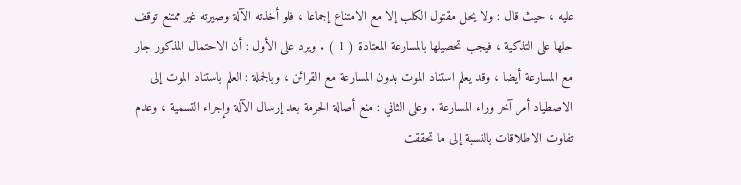عليه ، حيث قال : ولا يحل مقتول الكلب إلا مع الامتناع إجماعا ، فلو أخذته الآلة وصيرته غير ممتنع توقف حلها على التذكية ، فيجب تحصيلها بالمسارعة المعتادة ( 1 ) . ويرد على الأول : أن الاحتمال المذكور جار مع المسارعة أيضا ، وقد يعلم استناد الموت بدون المسارعة مع القرائن ، وبالجملة : العلم باستناد الموت إلى الاصطياد أمر آخر وراء المسارعة . وعلى الثاني : منع أصالة الحرمة بعد إرسال الآلة وإجراء التسمية ، وعدم تفاوت الاطلاقات بالنسبة إلى ما تحققت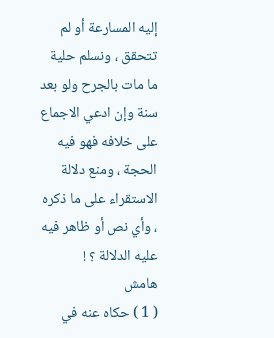إليه المسارعة أو لم تتحقق ، ونسلم حلية ما مات بالجرح ولو بعد سنة وإن ادعي الاجماع على خلافه فهو فيه الحجة ، ومنع دلالة الاستقراء على ما ذكره ، وأي نص أو ظاهر فيه عليه الدلالة ؟ !
هامش
( 1 ) حكاه عنه في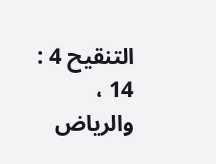التنقيح 4 : 14 ، والرياض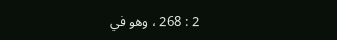2 : 268 ، وهو في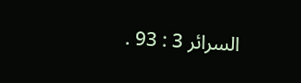السرائر 3 : 93 .